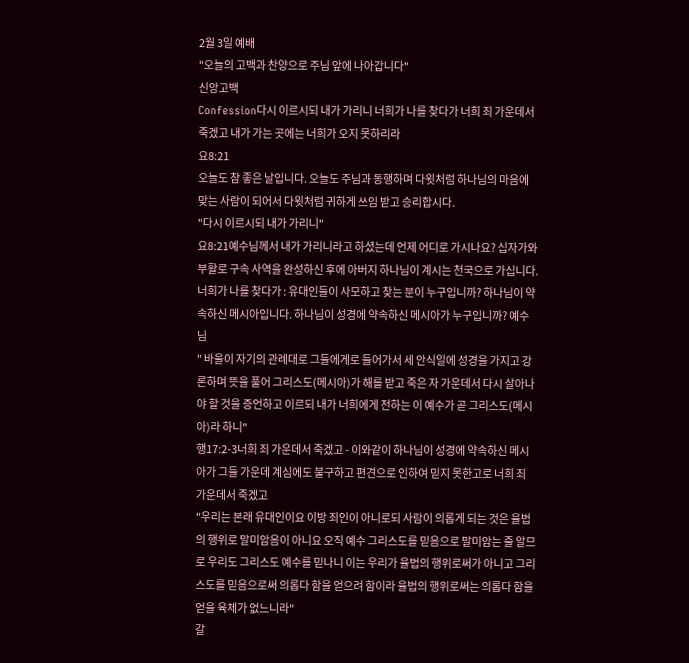2월 3일 예배
"오늘의 고백과 찬양으로 주님 앞에 나아갑니다"
신앙고백
Confession다시 이르시되 내가 가리니 너희가 나를 찾다가 너희 죄 가운데서 죽겠고 내가 가는 곳에는 너희가 오지 못하리라
요8:21
오늘도 참 좋은 날입니다. 오늘도 주님과 동행하며 다윗처럼 하나님의 마음에 맞는 사람이 되어서 다윗처럼 귀하게 쓰임 받고 승리합시다.
"다시 이르시되 내가 가리니"
요8:21예수님께서 내가 가리니라고 하셨는데 언제 어디로 가시나요? 십자가와 부활로 구속 사역을 완성하신 후에 아버지 하나님이 계시는 천국으로 가십니다.
너희가 나를 찾다가 : 유대인들이 사모하고 찾는 분이 누구입니까? 하나님이 약속하신 메시아입니다. 하나님이 성경에 약속하신 메시아가 누구입니까? 예수님
" 바울이 자기의 관례대로 그들에게로 들어가서 세 안식일에 성경을 가지고 강론하며 뜻을 풀어 그리스도(메시아)가 해를 받고 죽은 자 가운데서 다시 살아나야 할 것을 증언하고 이르되 내가 너희에게 전하는 이 예수가 곧 그리스도(메시아)라 하니"
행17:2-3너희 죄 가운데서 죽겠고 - 이와같이 하나님이 성경에 약속하신 메시아가 그들 가운데 계심에도 불구하고 편견으로 인하여 믿지 못한고로 너희 죄 가운데서 죽겠고
"우리는 본래 유대인이요 이방 죄인이 아니로되 사람이 의롭게 되는 것은 율법의 행위로 말미암음이 아니요 오직 예수 그리스도를 믿음으로 말미암는 줄 알므로 우리도 그리스도 예수를 믿나니 이는 우리가 율법의 행위로써가 아니고 그리스도를 믿음으로써 의롭다 함을 얻으려 함이라 율법의 행위로써는 의롭다 함을 얻을 육체가 없느니라"
갈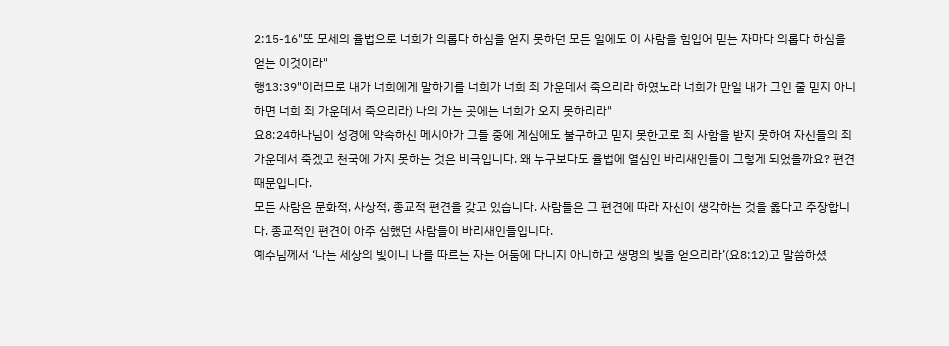2:15-16"또 모세의 율법으로 너희가 의롭다 하심을 얻지 못하던 모든 일에도 이 사람을 힘입어 믿는 자마다 의롭다 하심을 얻는 이것이라"
행13:39"이러므로 내가 너희에게 말하기를 너희가 너희 죄 가운데서 죽으리라 하였노라 너희가 만일 내가 그인 줄 믿지 아니하면 너희 죄 가운데서 죽으리라) 나의 가는 곳에는 너희가 오지 못하리라"
요8:24하나님이 성경에 약속하신 메시아가 그들 중에 계심에도 불구하고 믿지 못한고로 죄 사함을 받지 못하여 자신들의 죄 가운데서 죽겠고 천국에 가지 못하는 것은 비극입니다. 왜 누구보다도 율법에 열심인 바리새인들이 그렇게 되었을까요? 편견 때문입니다.
모든 사람은 문화적, 사상적, 종교적 편견을 갖고 있습니다. 사람들은 그 편견에 따라 자신이 생각하는 것을 옳다고 주장합니다. 종교적인 편견이 아주 심했던 사람들이 바리새인들입니다.
예수님께서 ‘나는 세상의 빛이니 나를 따르는 자는 어둠에 다니지 아니하고 생명의 빛을 얻으리라’(요8:12)고 말씀하셨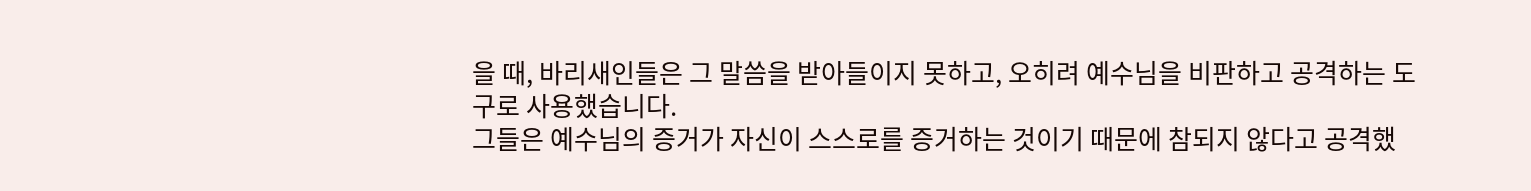을 때, 바리새인들은 그 말씀을 받아들이지 못하고, 오히려 예수님을 비판하고 공격하는 도구로 사용했습니다.
그들은 예수님의 증거가 자신이 스스로를 증거하는 것이기 때문에 참되지 않다고 공격했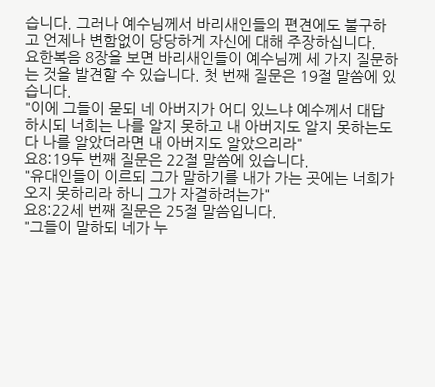습니다. 그러나 예수님께서 바리새인들의 편견에도 불구하고 언제나 변함없이 당당하게 자신에 대해 주장하십니다.
요한복음 8장을 보면 바리새인들이 예수님께 세 가지 질문하는 것을 발견할 수 있습니다. 첫 번째 질문은 19절 말씀에 있습니다.
"이에 그들이 묻되 네 아버지가 어디 있느냐 예수께서 대답하시되 너희는 나를 알지 못하고 내 아버지도 알지 못하는도다 나를 알았더라면 내 아버지도 알았으리라"
요8:19두 번째 질문은 22절 말씀에 있습니다.
"유대인들이 이르되 그가 말하기를 내가 가는 곳에는 너희가 오지 못하리라 하니 그가 자결하려는가"
요8:22세 번째 질문은 25절 말씀입니다.
"그들이 말하되 네가 누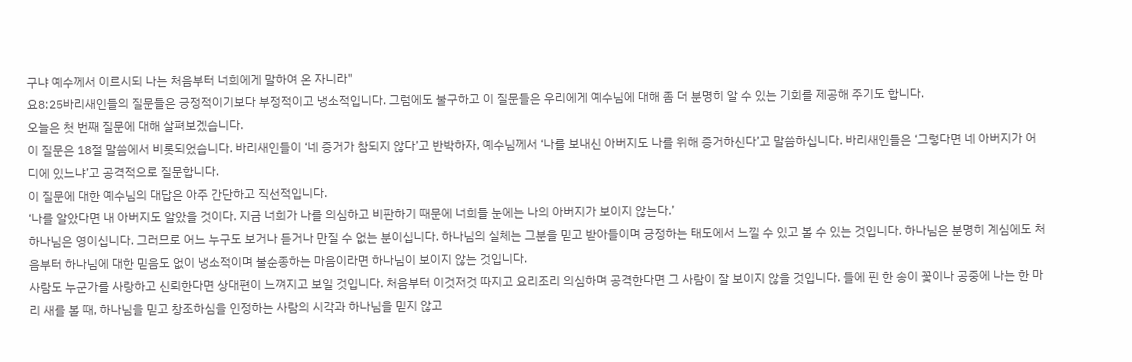구냐 예수께서 이르시되 나는 처음부터 너희에게 말하여 온 자니라"
요8:25바리새인들의 질문들은 긍정적이기보다 부정적이고 냉소적입니다. 그럼에도 불구하고 이 질문들은 우리에게 예수님에 대해 좀 더 분명히 알 수 있는 기회를 제공해 주기도 합니다.
오늘은 첫 번째 질문에 대해 살펴보겠습니다.
이 질문은 18절 말씀에서 비롯되었습니다. 바리새인들이 ‘네 증거가 참되지 않다’고 반박하자, 예수님께서 ‘나를 보내신 아버지도 나를 위해 증거하신다’고 말씀하십니다. 바리새인들은 ‘그렇다면 네 아버지가 어디에 있느냐’고 공격적으로 질문합니다.
이 질문에 대한 예수님의 대답은 아주 간단하고 직선적입니다.
‘나를 알았다면 내 아버지도 알았을 것이다. 지금 너희가 나를 의심하고 비판하기 때문에 너희들 눈에는 나의 아버지가 보이지 않는다.’
하나님은 영이십니다. 그러므로 어느 누구도 보거나 듣거나 만질 수 없는 분이십니다. 하나님의 실체는 그분을 믿고 받아들이며 긍정하는 태도에서 느낄 수 있고 볼 수 있는 것입니다. 하나님은 분명히 계심에도 처음부터 하나님에 대한 믿음도 없이 냉소적이며 불순종하는 마음이라면 하나님이 보이지 않는 것입니다.
사람도 누군가를 사랑하고 신뢰한다면 상대편이 느껴지고 보일 것입니다. 처음부터 이것저것 따지고 요리조리 의심하며 공격한다면 그 사람이 잘 보이지 않을 것입니다. 들에 핀 한 송이 꽃이나 공중에 나는 한 마리 새를 볼 때, 하나님을 믿고 창조하심을 인정하는 사람의 시각과 하나님을 믿지 않고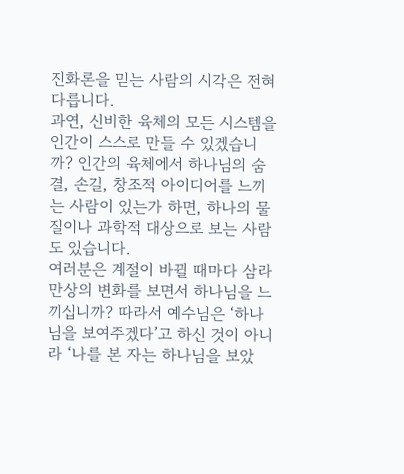진화론을 믿는 사람의 시각은 전혀 다릅니다.
과연, 신비한 육체의 모든 시스템을 인간이 스스로 만들 수 있겠습니까? 인간의 육체에서 하나님의 숨결, 손길, 창조적 아이디어를 느끼는 사람이 있는가 하면, 하나의 물질이나 과학적 대상으로 보는 사람도 있습니다.
여러분은 계절이 바뀔 때마다 삼라만상의 변화를 보면서 하나님을 느끼십니까? 따라서 예수님은 ‘하나님을 보여주겠다’고 하신 것이 아니라 ‘나를 본 자는 하나님을 보았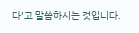다’고 말씀하시는 것입니다.